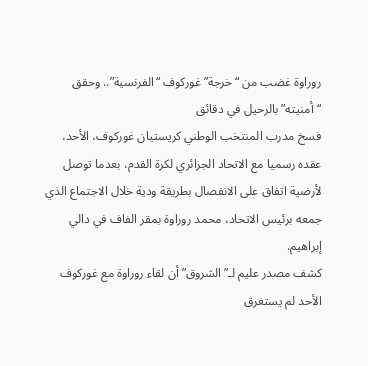روراوة غضب من “خرجة” غوركوف “الفرنسية”.. وحقق “أمنيته” بالرحيل في دقائق
فسخ مدرب المنتخب الوطني كريستيان غوركوف، الأحد، عقده رسميا مع الاتحاد الجزائري لكرة القدم، بعدما توصل لأرضية اتفاق على الانفصال بطريقة ودية خلال الاجتماع الذي جمعه برئيس الاتحاد، محمد روراوة بمقر الفاف في دالي إبراهيم.
كشف مصدر عليم لـ”الشروق” أن لقاء روراوة مع غوركوف الأحد لم يستغرق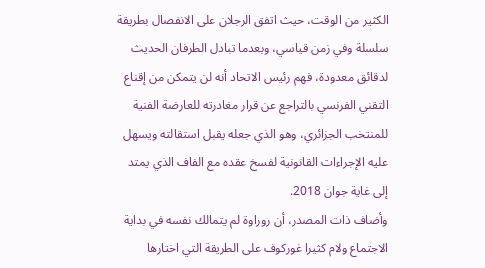الكثير من الوقت، حيث اتفق الرجلان على الانفصال بطريقة سلسلة وفي زمن قياسي، وبعدما تبادل الطرفان الحديث لدقائق معدودة، فهم رئيس الاتحاد أنه لن يتمكن من إقناع التقني الفرنسي بالتراجع عن قرار مغادرته للعارضة الفنية للمنتخب الجزائري، وهو الذي جعله يقبل استقالته ويسهل عليه الإجراءات القانونية لفسخ عقده مع الفاف الذي يمتد إلى غاية جوان 2018.
وأضاف ذات المصدر، أن روراوة لم يتمالك نفسه في بداية الاجتماع ولام كثيرا غوركوف على الطريقة التي اختارها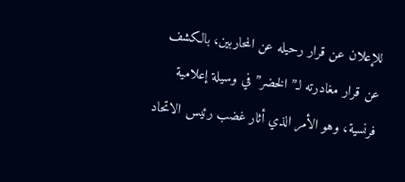للإعلان عن قرار رحيله عن المحاربين، بالكشف عن قرار مغادرته لـ”الخضر” في وسيلة إعلامية فرنسية، وهو الأمر الذي أثار غضب رئيس الاتحاد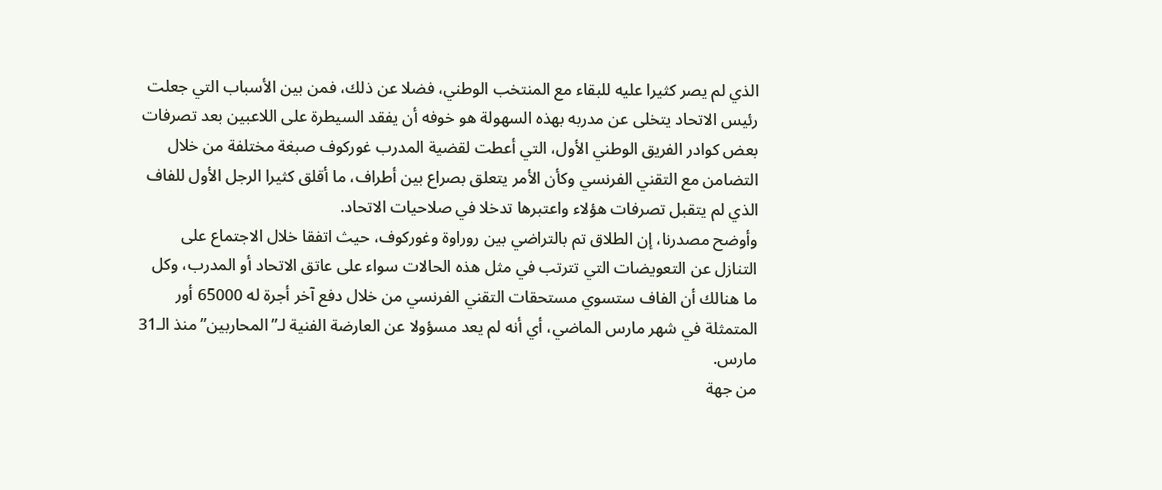الذي لم يصر كثيرا عليه للبقاء مع المنتخب الوطني، فضلا عن ذلك، فمن بين الأسباب التي جعلت رئيس الاتحاد يتخلى عن مدربه بهذه السهولة هو خوفه أن يفقد السيطرة على اللاعبين بعد تصرفات بعض كوادر الفريق الوطني الأول، التي أعطت لقضية المدرب غوركوف صبغة مختلفة من خلال التضامن مع التقني الفرنسي وكأن الأمر يتعلق بصراع بين أطراف، ما أقلق كثيرا الرجل الأول للفاف الذي لم يتقبل تصرفات هؤلاء واعتبرها تدخلا في صلاحيات الاتحاد.
وأوضح مصدرنا، إن الطلاق تم بالتراضي بين روراوة وغوركوف، حيث اتفقا خلال الاجتماع على التنازل عن التعويضات التي تترتب في مثل هذه الحالات سواء على عاتق الاتحاد أو المدرب، وكل ما هنالك أن الفاف ستسوي مستحقات التقني الفرنسي من خلال دفع آخر أجرة له 65000 أور المتمثلة في شهر مارس الماضي، أي أنه لم يعد مسؤولا عن العارضة الفنية لـ”المحاربين” منذ الـ31 مارس.
من جهة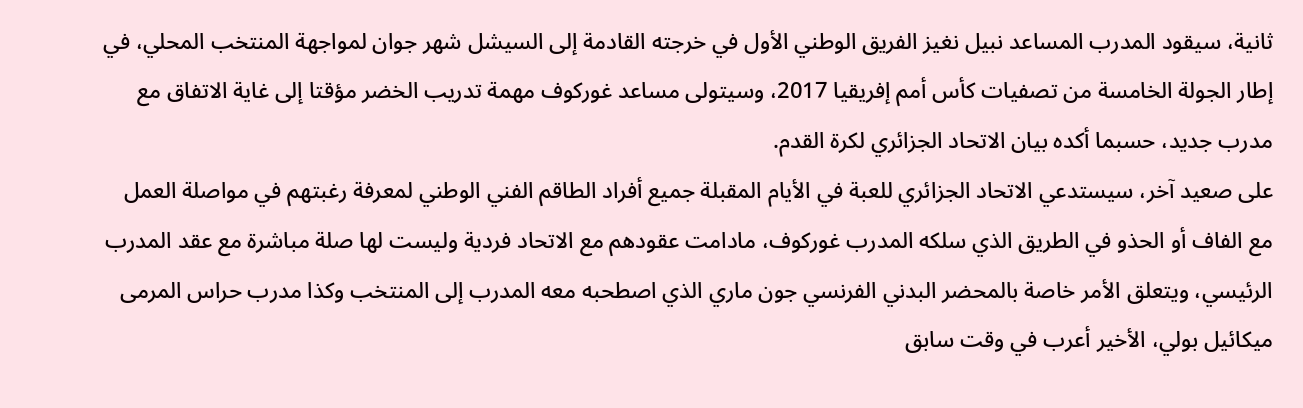ثانية، سيقود المدرب المساعد نبيل نغيز الفريق الوطني الأول في خرجته القادمة إلى السيشل شهر جوان لمواجهة المنتخب المحلي، في إطار الجولة الخامسة من تصفيات كأس أمم إفريقيا 2017، وسيتولى مساعد غوركوف مهمة تدريب الخضر مؤقتا إلى غاية الاتفاق مع مدرب جديد، حسبما أكده بيان الاتحاد الجزائري لكرة القدم.
على صعيد آخر، سيستدعي الاتحاد الجزائري للعبة في الأيام المقبلة جميع أفراد الطاقم الفني الوطني لمعرفة رغبتهم في مواصلة العمل مع الفاف أو الحذو في الطريق الذي سلكه المدرب غوركوف، مادامت عقودهم مع الاتحاد فردية وليست لها صلة مباشرة مع عقد المدرب الرئيسي، ويتعلق الأمر خاصة بالمحضر البدني الفرنسي جون ماري الذي اصطحبه معه المدرب إلى المنتخب وكذا مدرب حراس المرمى ميكائيل بولي، الأخير أعرب في وقت سابق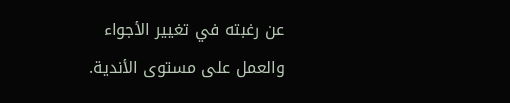عن رغبته في تغيير الأجواء والعمل على مستوى الأندية.